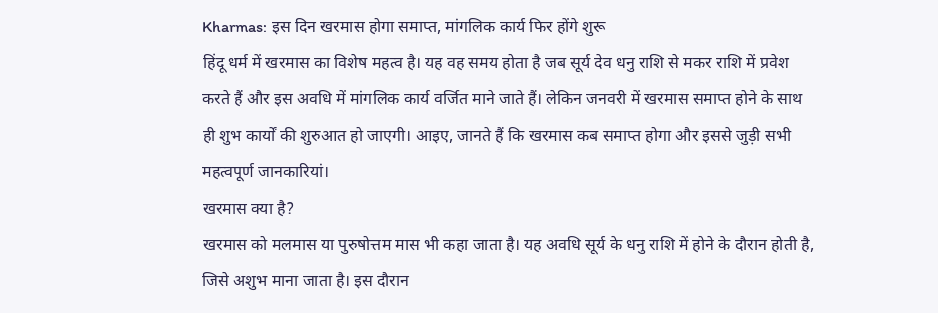Kharmas: इस दिन खरमास होगा समाप्त, मांगलिक कार्य फिर होंगे शुरू
हिंदू धर्म में खरमास का विशेष महत्व है। यह वह समय होता है जब सूर्य देव धनु राशि से मकर राशि में प्रवेश करते हैं और इस अवधि में मांगलिक कार्य वर्जित माने जाते हैं। लेकिन जनवरी में खरमास समाप्त होने के साथ ही शुभ कार्यों की शुरुआत हो जाएगी। आइए, जानते हैं कि खरमास कब समाप्त होगा और इससे जुड़ी सभी महत्वपूर्ण जानकारियां।
खरमास क्या है?
खरमास को मलमास या पुरुषोत्तम मास भी कहा जाता है। यह अवधि सूर्य के धनु राशि में होने के दौरान होती है, जिसे अशुभ माना जाता है। इस दौरान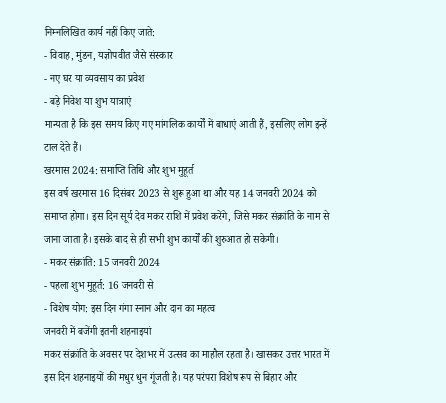निम्नलिखित कार्य नहीं किए जाते:
- विवाह, मुंडन, यज्ञोपवीत जैसे संस्कार
- नए घर या व्यवसाय का प्रवेश
- बड़े निवेश या शुभ यात्राएं
मान्यता है कि इस समय किए गए मांगलिक कार्यों में बाधाएं आती हैं, इसलिए लोग इन्हें टाल देते हैं।
खरमास 2024: समाप्ति तिथि और शुभ मुहूर्त
इस वर्ष खरमास 16 दिसंबर 2023 से शुरू हुआ था और यह 14 जनवरी 2024 को समाप्त होगा। इस दिन सूर्य देव मकर राशि में प्रवेश करेंगे, जिसे मकर संक्रांति के नाम से जाना जाता है। इसके बाद से ही सभी शुभ कार्यों की शुरुआत हो सकेगी।
- मकर संक्रांति: 15 जनवरी 2024
- पहला शुभ मुहूर्त: 16 जनवरी से
- विशेष योग: इस दिन गंगा स्नान और दान का महत्व
जनवरी में बजेंगी इतनी शहनाइयां
मकर संक्रांति के अवसर पर देशभर में उत्सव का माहौल रहता है। खासकर उत्तर भारत में इस दिन शहनाइयों की मधुर धुन गूंजती है। यह परंपरा विशेष रूप से बिहार और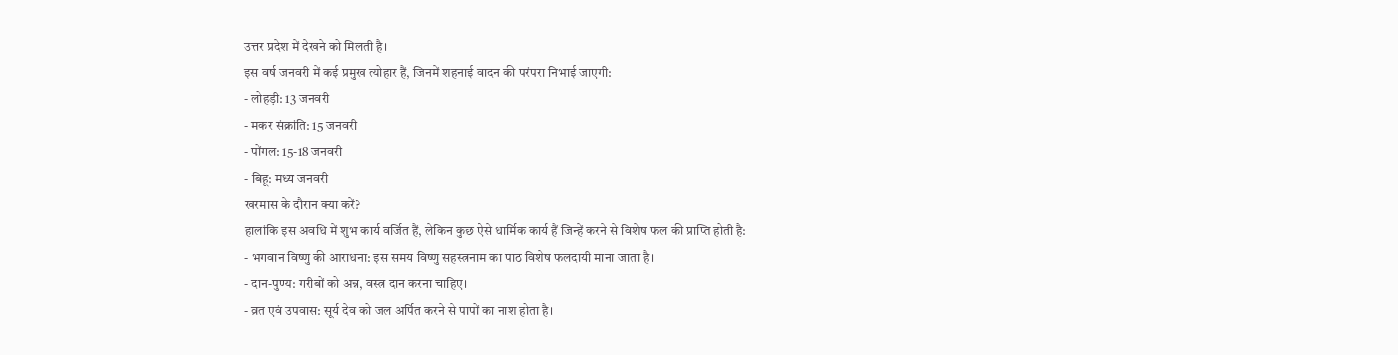उत्तर प्रदेश में देखने को मिलती है।
इस वर्ष जनवरी में कई प्रमुख त्योहार हैं, जिनमें शहनाई वादन की परंपरा निभाई जाएगी:
- लोहड़ी: 13 जनवरी
- मकर संक्रांति: 15 जनवरी
- पोंगल: 15-18 जनवरी
- बिहू: मध्य जनवरी
खरमास के दौरान क्या करें?
हालांकि इस अवधि में शुभ कार्य वर्जित हैं, लेकिन कुछ ऐसे धार्मिक कार्य हैं जिन्हें करने से विशेष फल की प्राप्ति होती है:
- भगवान विष्णु की आराधना: इस समय विष्णु सहस्त्रनाम का पाठ विशेष फलदायी माना जाता है।
- दान-पुण्य: गरीबों को अन्न, वस्त्र दान करना चाहिए।
- व्रत एवं उपवास: सूर्य देव को जल अर्पित करने से पापों का नाश होता है।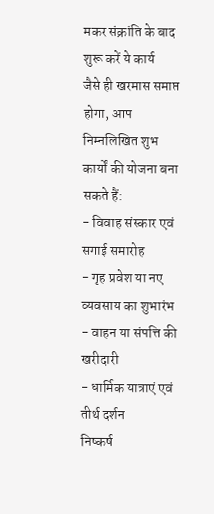मकर संक्रांति के बाद शुरू करें ये कार्य
जैसे ही खरमास समाप्त होगा, आप निम्नलिखित शुभ कार्यों की योजना बना सकते हैं:
- विवाह संस्कार एवं सगाई समारोह
- गृह प्रवेश या नए व्यवसाय का शुभारंभ
- वाहन या संपत्ति की खरीदारी
- धार्मिक यात्राएं एवं तीर्थ दर्शन
निष्कर्ष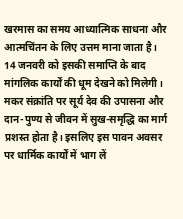खरमास का समय आध्यात्मिक साधना और आत्मचिंतन के लिए उत्तम माना जाता है। 14 जनवरी को इसकी समाप्ति के बाद मांगलिक कार्यों की धूम देखने को मिलेगी। मकर संक्रांति पर सूर्य देव की उपासना और दान-पुण्य से जीवन में सुख-समृद्धि का मार्ग प्रशस्त होता है। इसलिए इस पावन अवसर पर धार्मिक कार्यों में भाग लें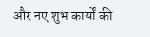और नए शुभ कार्यों की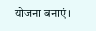योजना बनाएं।